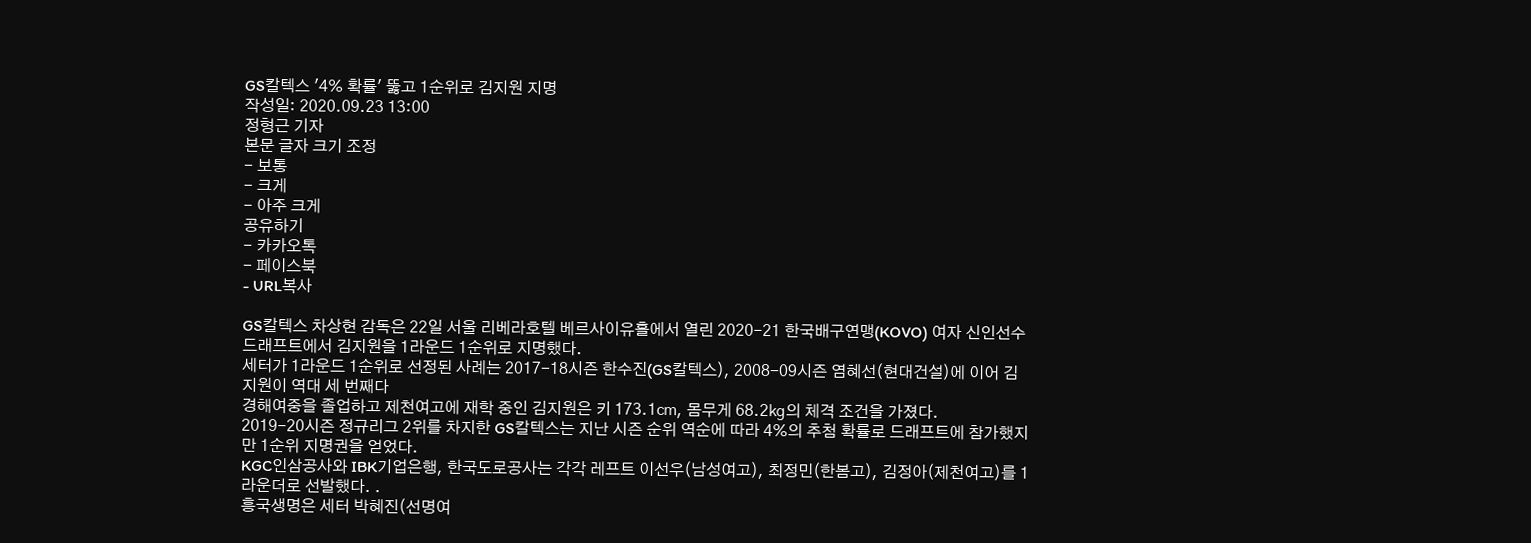GS칼텍스 '4% 확률' 뚫고 1순위로 김지원 지명
작성일: 2020.09.23 13:00
정형근 기자
본문 글자 크기 조정
- 보통
- 크게
- 아주 크게
공유하기
- 카카오톡
- 페이스북
- URL복사

GS칼텍스 차상현 감독은 22일 서울 리베라호텔 베르사이유홀에서 열린 2020-21 한국배구연맹(KOVO) 여자 신인선수 드래프트에서 김지원을 1라운드 1순위로 지명했다.
세터가 1라운드 1순위로 선정된 사례는 2017-18시즌 한수진(GS칼텍스), 2008-09시즌 염혜선(현대건설)에 이어 김지원이 역대 세 번째다
경해여중을 졸업하고 제천여고에 재학 중인 김지원은 키 173.1㎝, 몸무게 68.2㎏의 체격 조건을 가졌다.
2019-20시즌 정규리그 2위를 차지한 GS칼텍스는 지난 시즌 순위 역순에 따라 4%의 추첨 확률로 드래프트에 참가했지만 1순위 지명권을 얻었다.
KGC인삼공사와 IBK기업은행, 한국도로공사는 각각 레프트 이선우(남성여고), 최정민(한봄고), 김정아(제천여고)를 1라운더로 선발했다. .
흥국생명은 세터 박혜진(선명여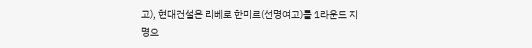고), 현대건설은 리베로 한미르(선명여고)를 1라운드 지명으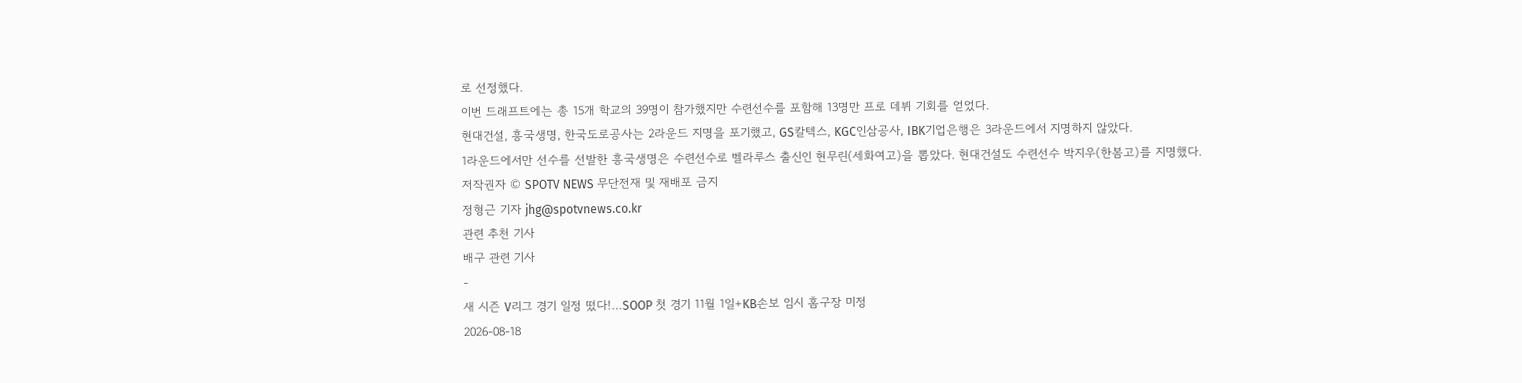로 선정했다.
이번 드래프트에는 총 15개 학교의 39명이 참가했지만 수련선수를 포함해 13명만 프로 데뷔 기회를 얻었다.
현대건설, 흥국생명, 한국도로공사는 2라운드 지명을 포기했고, GS칼텍스, KGC인삼공사, IBK기업은행은 3라운드에서 지명하지 않았다.
1라운드에서만 선수를 선발한 흥국생명은 수련선수로 벨라루스 출신인 현무린(세화여고)을 뽑았다. 현대건설도 수련선수 박지우(한봄고)를 지명했다.
저작권자 © SPOTV NEWS 무단전재 및 재배포 금지
정형근 기자 jhg@spotvnews.co.kr
관련 추천 기사
배구 관련 기사
-
새 시즌 V리그 경기 일정 떴다!…SOOP 첫 경기 11월 1일+KB손보 임시 홈구장 미정
2026-08-18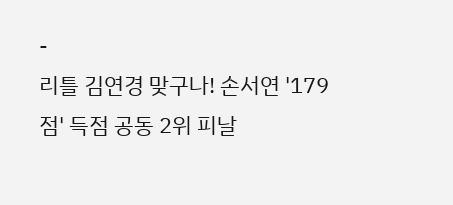-
리틀 김연경 맞구나! 손서연 '179점' 득점 공동 2위 피날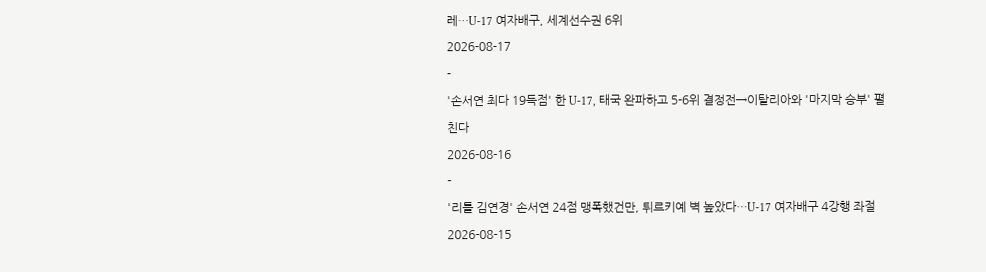레…U-17 여자배구, 세계선수권 6위
2026-08-17
-
'손서연 최다 19득점' 한 U-17, 태국 완파하고 5-6위 결정전→이탈리아와 '마지막 승부' 펼친다
2026-08-16
-
'리틀 김연경' 손서연 24점 맹폭했건만, 튀르키예 벽 높았다…U-17 여자배구 4강행 좌절
2026-08-15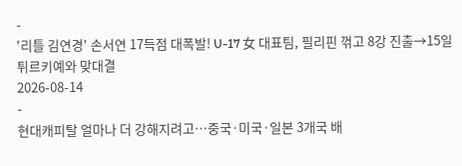-
'리틀 김연경' 손서연 17득점 대폭발! U-17 女 대표팀, 필리핀 꺾고 8강 진출→15일 튀르키예와 맞대결
2026-08-14
-
현대캐피탈 얼마나 더 강해지려고…중국·미국·일본 3개국 배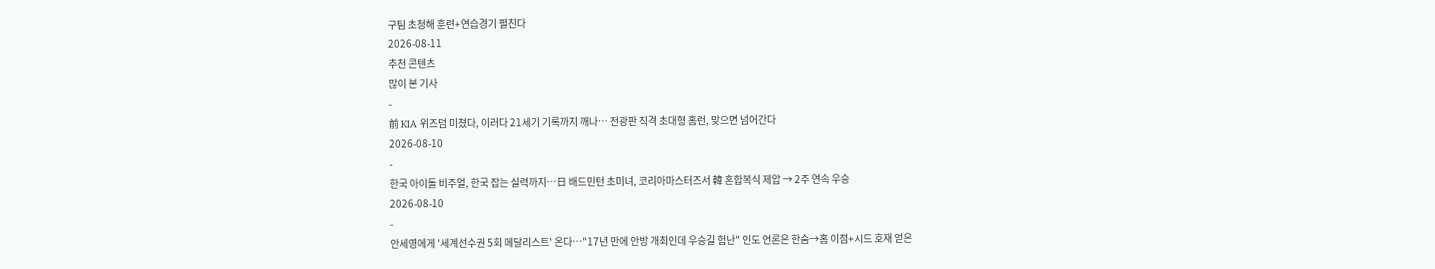구팀 초청해 훈련+연습경기 펼친다
2026-08-11
추천 콘텐츠
많이 본 기사
-
前 KIA 위즈덤 미쳤다, 이러다 21세기 기록까지 깨나… 전광판 직격 초대형 홈런, 맞으면 넘어간다
2026-08-10
-
한국 아이돌 비주얼, 한국 잡는 실력까지…日 배드민턴 초미녀, 코리아마스터즈서 韓 혼합복식 제압 → 2주 연속 우승
2026-08-10
-
안세영에게 '세계선수권 5회 메달리스트' 온다…"17년 만에 안방 개최인데 우승길 험난" 인도 언론은 한숨→홈 이점+시드 호재 얻은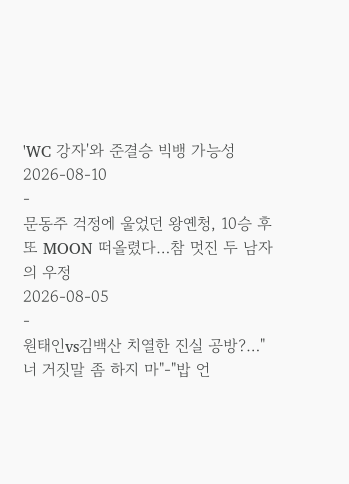'WC 강자'와 준결승 빅뱅 가능성
2026-08-10
-
문동주 걱정에 울었던 왕옌청, 10승 후 또 MOON 떠올렸다…참 멋진 두 남자의 우정
2026-08-05
-
원태인vs김백산 치열한 진실 공방?…"너 거짓말 좀 하지 마"-"밥 언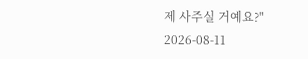제 사주실 거예요?"
2026-08-11